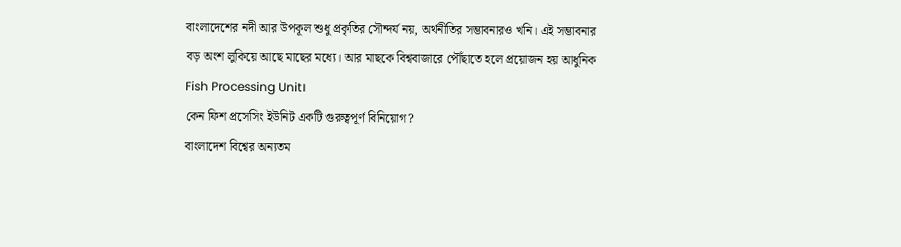বাংলাদেশের নদী আর উপকূল শুধু প্রকৃতির সৌন্দর্য নয়, অর্থনীতির সম্ভাবনারও খনি। এই সম্ভাবনার বড় অংশ লুকিয়ে আছে মাছের মধ্যে। আর মাছকে বিশ্ববাজারে পৌঁছাতে হলে প্রয়োজন হয় আধুনিক Fish Processing Unit।
কেন ফিশ প্রসেসিং ইউনিট একটি গুরুত্বপূর্ণ বিনিয়োগ?
বাংলাদেশ বিশ্বের অন্যতম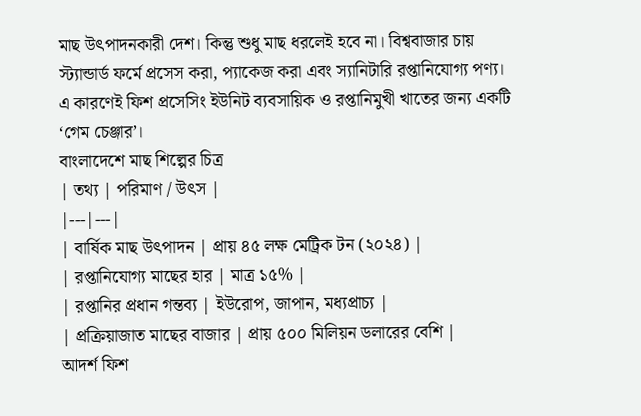মাছ উৎপাদনকারী দেশ। কিন্তু শুধু মাছ ধরলেই হবে না। বিশ্ববাজার চায় স্ট্যান্ডার্ড ফর্মে প্রসেস করা, প্যাকেজ করা এবং স্যানিটারি রপ্তানিযোগ্য পণ্য। এ কারণেই ফিশ প্রসেসিং ইউনিট ব্যবসায়িক ও রপ্তানিমুখী খাতের জন্য একটি ‘গেম চেঞ্জার’।
বাংলাদেশে মাছ শিল্পের চিত্র
| তথ্য | পরিমাণ / উৎস |
|---|---|
| বার্ষিক মাছ উৎপাদন | প্রায় ৪৫ লক্ষ মেট্রিক টন (২০২৪) |
| রপ্তানিযোগ্য মাছের হার | মাত্র ১৫% |
| রপ্তানির প্রধান গন্তব্য | ইউরোপ, জাপান, মধ্যপ্রাচ্য |
| প্রক্রিয়াজাত মাছের বাজার | প্রায় ৫০০ মিলিয়ন ডলারের বেশি |
আদর্শ ফিশ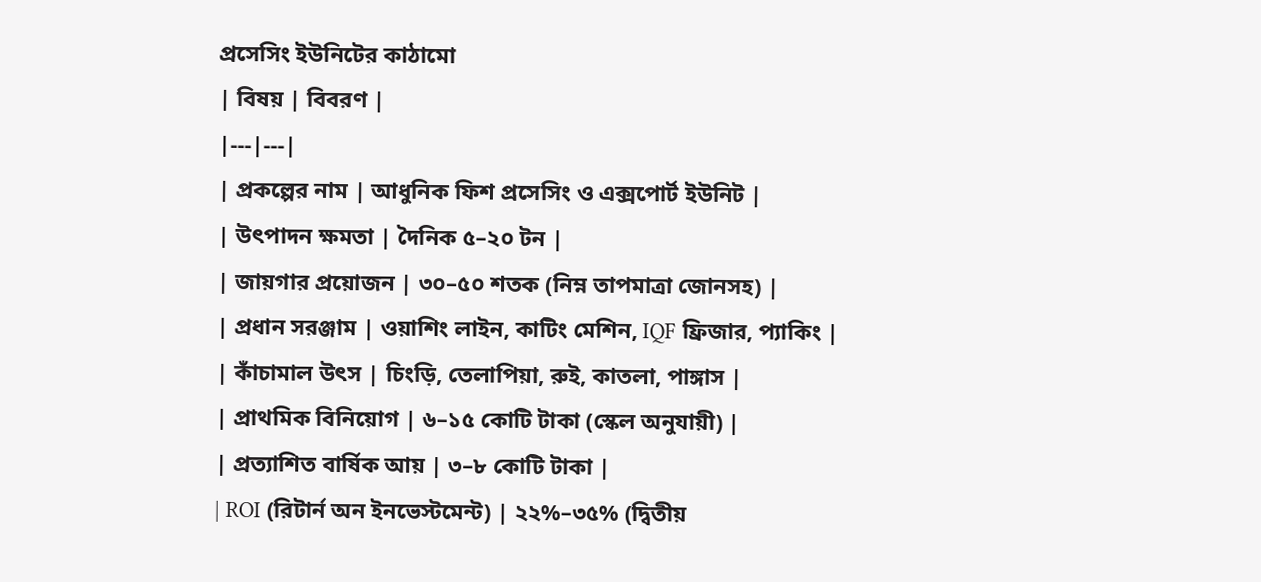প্রসেসিং ইউনিটের কাঠামো
| বিষয় | বিবরণ |
|---|---|
| প্রকল্পের নাম | আধুনিক ফিশ প্রসেসিং ও এক্সপোর্ট ইউনিট |
| উৎপাদন ক্ষমতা | দৈনিক ৫–২০ টন |
| জায়গার প্রয়োজন | ৩০–৫০ শতক (নিম্ন তাপমাত্রা জোনসহ) |
| প্রধান সরঞ্জাম | ওয়াশিং লাইন, কাটিং মেশিন, IQF ফ্রিজার, প্যাকিং |
| কাঁচামাল উৎস | চিংড়ি, তেলাপিয়া, রুই, কাতলা, পাঙ্গাস |
| প্রাথমিক বিনিয়োগ | ৬–১৫ কোটি টাকা (স্কেল অনুযায়ী) |
| প্রত্যাশিত বার্ষিক আয় | ৩–৮ কোটি টাকা |
| ROI (রিটার্ন অন ইনভেস্টমেন্ট) | ২২%–৩৫% (দ্বিতীয়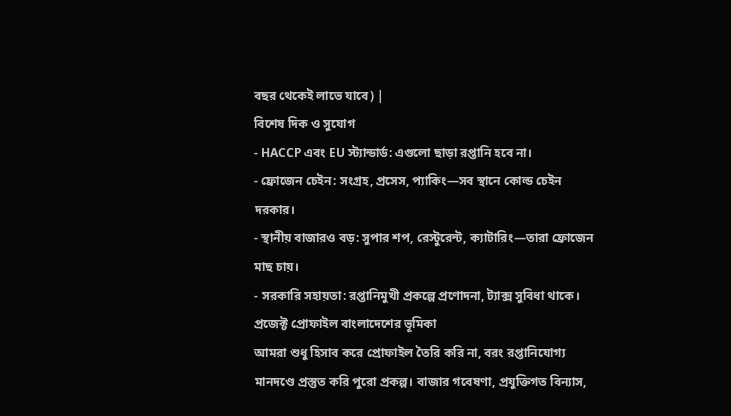বছর থেকেই লাভে যাবে) |
বিশেষ দিক ও সুযোগ
- HACCP এবং EU স্ট্যান্ডার্ড: এগুলো ছাড়া রপ্তানি হবে না।
- ফ্রোজেন চেইন: সংগ্রহ, প্রসেস, প্যাকিং—সব স্থানে কোল্ড চেইন দরকার।
- স্থানীয় বাজারও বড়: সুপার শপ, রেস্টুরেন্ট, ক্যাটারিং—তারা ফ্রোজেন মাছ চায়।
- সরকারি সহায়তা: রপ্তানিমুখী প্রকল্পে প্রণোদনা, ট্যাক্স সুবিধা থাকে।
প্রজেক্ট প্রোফাইল বাংলাদেশের ভূমিকা
আমরা শুধু হিসাব করে প্রোফাইল তৈরি করি না, বরং রপ্তানিযোগ্য মানদণ্ডে প্রস্তুত করি পুরো প্রকল্প। বাজার গবেষণা, প্রযুক্তিগত বিন্যাস,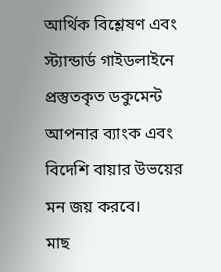আর্থিক বিশ্লেষণ এবং স্ট্যান্ডার্ড গাইডলাইনে প্রস্তুতকৃত ডকুমেন্ট আপনার ব্যাংক এবং বিদেশি বায়ার উভয়ের মন জয় করবে।
মাছ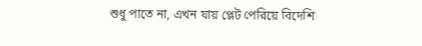শুধু পাতে না, এখন যায় প্লেট পেরিয়ে বিদেশি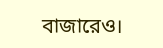বাজারেও।